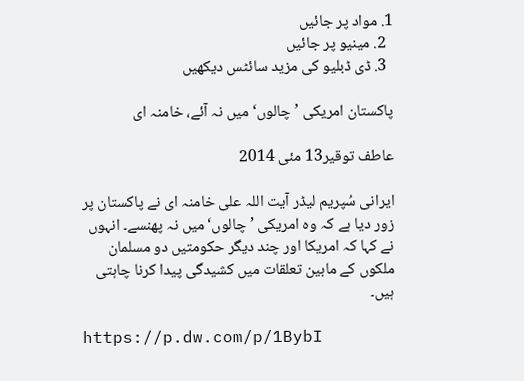1. مواد پر جائیں
  2. مینیو پر جائیں
  3. ڈی ڈبلیو کی مزید سائٹس دیکھیں

پاکستان امریکی ’چالوں‘ میں نہ آئے، خامنہ ای

عاطف توقیر13 مئی 2014

ایرانی سُپریم لیڈر آیت اللہ علی خامنہ ای نے پاکستان پر زور دیا ہے کہ وہ امریکی ’چالوں‘ میں نہ پھنسے۔ انہوں نے کہا کہ امریکا اور چند دیگر حکومتیں دو مسلمان ملکوں کے مابین تعلقات میں کشیدگی پیدا کرنا چاہتی ہیں۔

https://p.dw.com/p/1BybI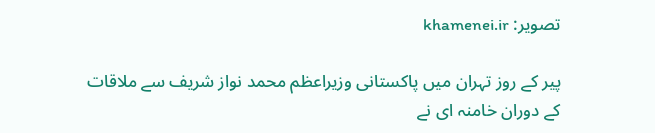تصویر: khamenei.ir

پیر کے روز تہران میں پاکستانی وزیراعظم محمد نواز شریف سے ملاقات کے دوران خامنہ ای نے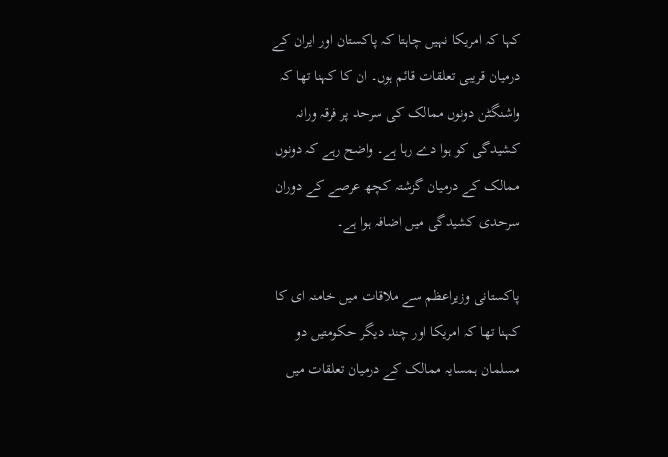کہا کہ امریکا نہیں چاہتا کہ پاکستان اور ایران کے درمیان قریبی تعلقات قائم ہوں۔ ان کا کہنا تھا کہ واشنگٹن دونوں ممالک کی سرحد پر فرقہ ورانہ کشیدگی کو ہوا دے رہا ہے۔ واضح رہے کہ دونوں ممالک کے درمیان گزشتہ کچھ عرصے کے دوران سرحدی کشیدگی میں اضافہ ہوا ہے۔

پاکستانی وزیراعظم سے ملاقات میں خامنہ ای کا کہنا تھا کہ امریکا اور چند دیگر حکومتیں دو مسلمان ہمسایہ ممالک کے درمیان تعلقات میں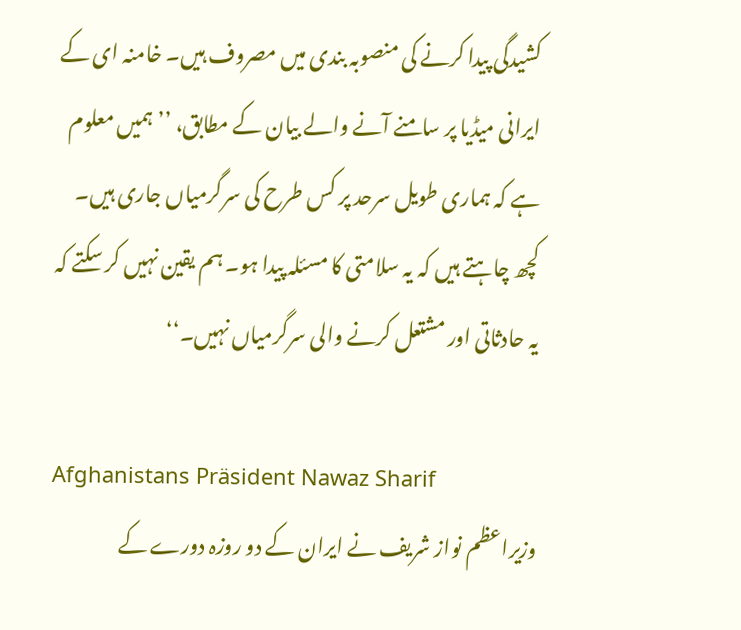کشیدگی پیدا کرنے کی منصوبہ بندی میں مصروف ہیں۔ خامنہ ای کے ایرانی میڈیا پر سامنے آنے والے بیان کے مطابق، ’’ہمیں معلوم ہے کہ ہماری طویل سرحد پر کس طرح کی سرگرمیاں جاری ہیں۔ کچھ چاہتے ہیں کہ یہ سلامتی کا مسئلہ پیدا ہو۔ ہم یقین نہیں کر سکتے کہ یہ حادثاتی اور مشتعل کرنے والی سرگرمیاں نہیں۔‘‘

Afghanistans Präsident Nawaz Sharif
وزیراعظم نواز شریف نے ایران کے دو روزہ دورے کے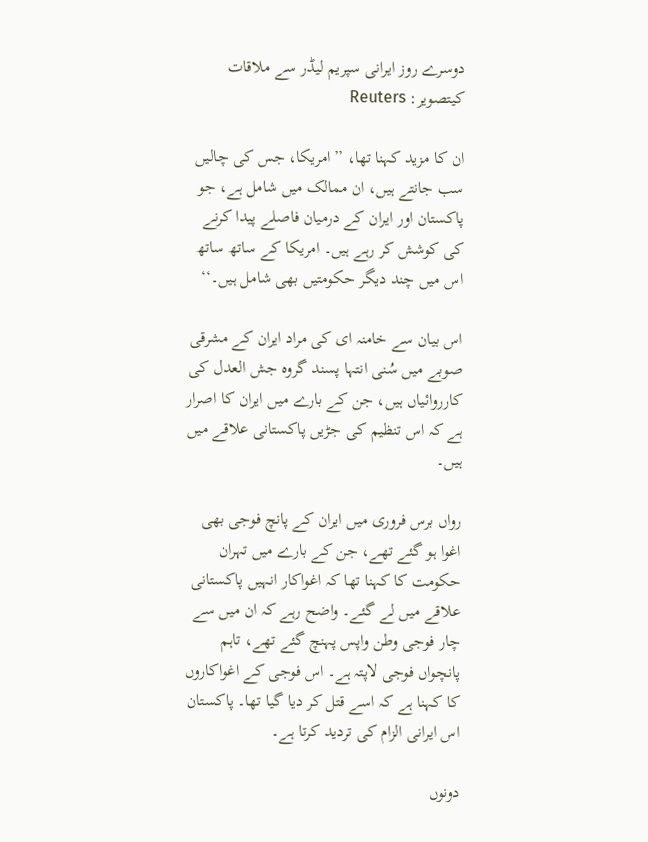دوسرے روز ایرانی سپریم لیڈر سے ملاقات کیتصویر: Reuters

ان کا مزید کہنا تھا، ’’امریکا، جس کی چالیں سب جانتے ہیں، ان ممالک میں شامل ہے، جو پاکستان اور ایران کے درمیان فاصلے پیدا کرنے کی کوشش کر رہے ہیں۔ امریکا کے ساتھ ساتھ اس میں چند دیگر حکومتیں بھی شامل ہیں۔‘‘

اس بیان سے خامنہ ای کی مراد ایران کے مشرقی صوبے میں سُنی انتہا پسند گروہ جش العدل کی کارروائیاں ہیں، جن کے بارے میں ایران کا اصرار ہے کہ اس تنظیم کی جڑیں پاکستانی علاقے میں ہیں۔

رواں برس فروری میں ایران کے پانچ فوجی بھی اغوا ہو گئے تھے، جن کے بارے میں تہران حکومت کا کہنا تھا کہ اغواکار انہیں پاکستانی علاقے میں لے گئے۔ واضح رہے کہ ان میں سے چار فوجی وطن واپس پہنچ گئے تھے، تاہم پانچواں فوجی لاپتہ ہے۔ اس فوجی کے اغواکاروں کا کہنا ہے کہ اسے قتل کر دیا گیا تھا۔ پاکستان اس ایرانی الزام کی تردید کرتا ہے۔

دونوں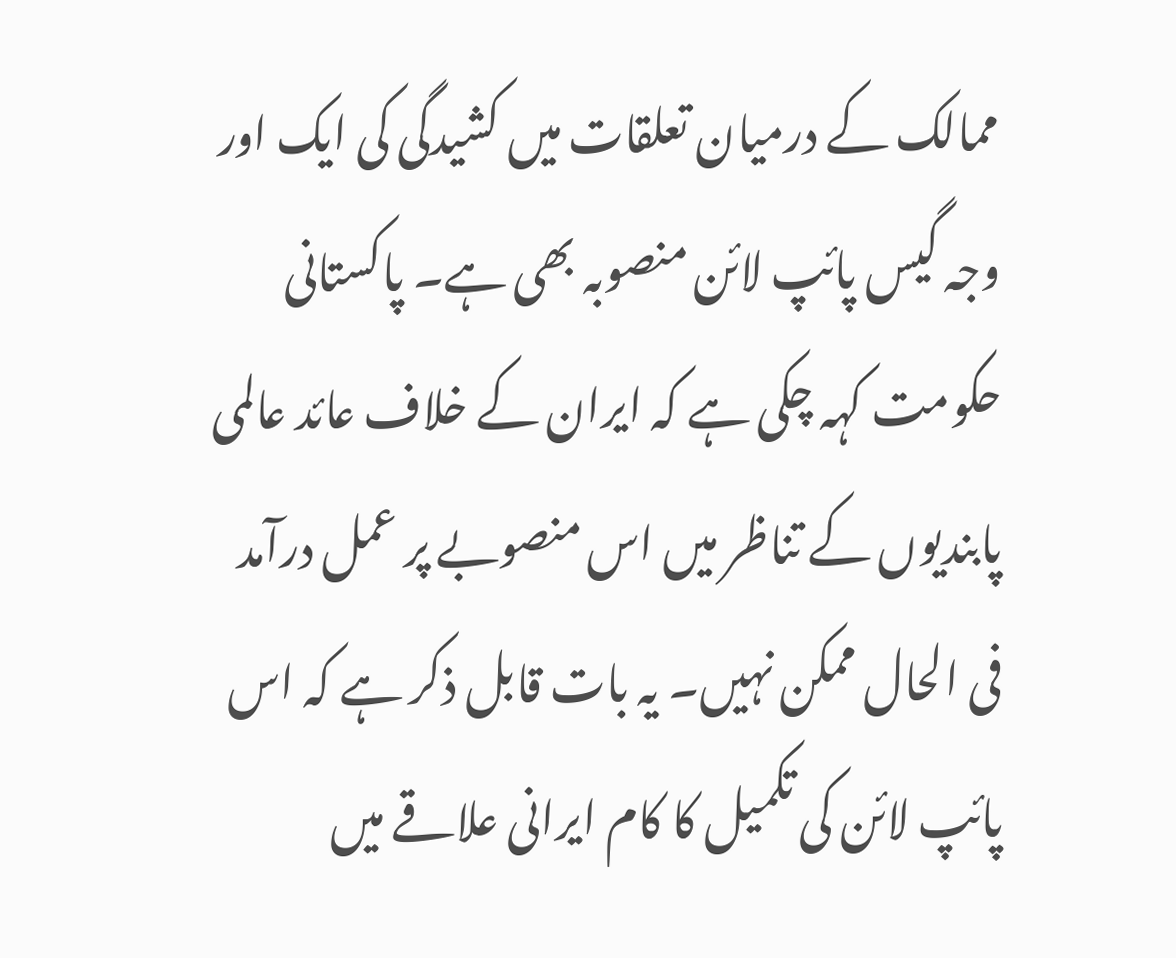ممالک کے درمیان تعلقات میں کشیدگی کی ایک اور وجہ گیس پائپ لائن منصوبہ بھی ہے۔ پاکستانی حکومت کہہ چکی ہے کہ ایران کے خلاف عائد عالمی پابندیوں کے تناظر میں اس منصوبے پر عمل درآمد فی الحال ممکن نہیں۔ یہ بات قابل ذکر ہے کہ اس پائپ لائن کی تکمیل کا کام ایرانی علاقے میں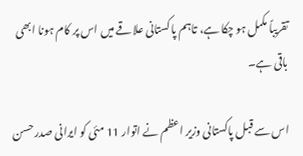تقریباً مکمل ہو چکا ہے، تاہم پاکستانی علاقے میں اس پر کام ہونا ابھی باقی ہے۔

اس سے قبل پاکستانی وزیر اعظم نے اتوار 11 مئی کو ایرانی صدر حسن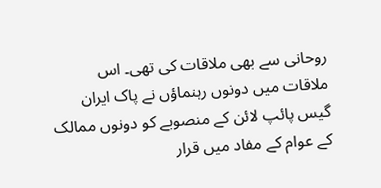روحانی سے بھی ملاقات کی تھی۔ اس ملاقات میں دونوں رہنماؤں نے پاک ایران گیس پائپ لائن کے منصوبے کو دونوں ممالک کے عوام کے مفاد میں قرار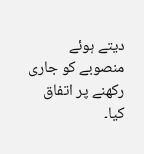دیتے ہوئے منصوبے کو جاری رکھنے پر اتفاق کیا۔